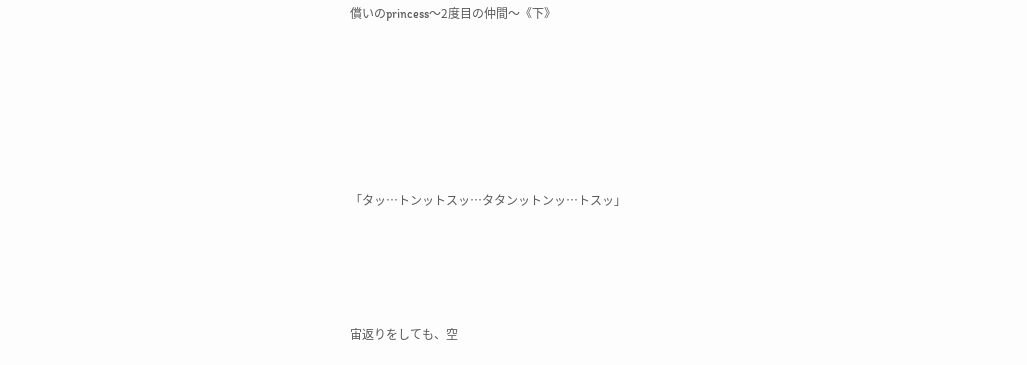償いのprincess〜2度目の仲間〜《下》






「タッ…トンットスッ…タタンットンッ…トスッ」




宙返りをしても、空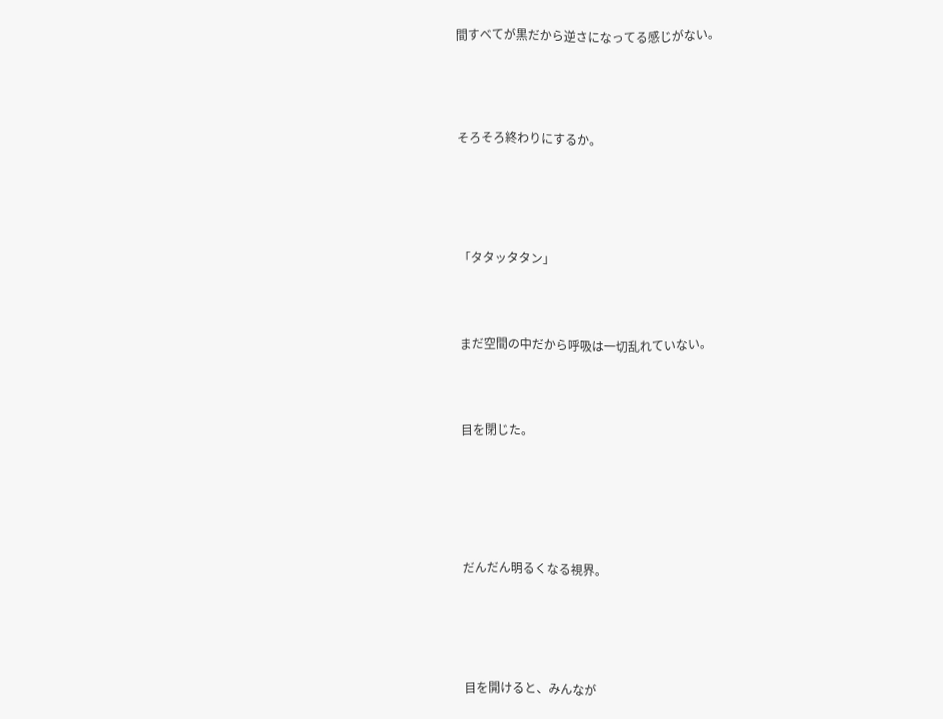間すべてが黒だから逆さになってる感じがない。





そろそろ終わりにするか。






「タタッタタン」




まだ空間の中だから呼吸は一切乱れていない。




目を閉じた。







だんだん明るくなる視界。






目を開けると、みんなが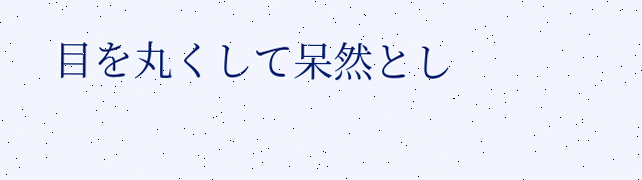目を丸くして呆然とし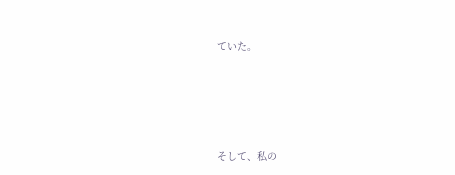ていた。




そして、私の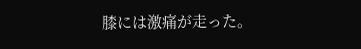膝には激痛が走った。